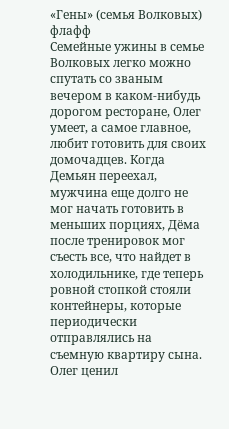«Гены» (семья Волковых) флафф
Семейные ужины в семье Волковых легко можно спутать со званым вечером в каком-нибудь дорогом ресторане, Олег умеет, а самое главное, любит готовить для своих домочадцев. Когда Демьян переехал, мужчина еще долго не мог начать готовить в меньших порциях, Дёма после тренировок мог съесть все, что найдет в холодильнике, где теперь ровной стопкой стояли контейнеры, которые периодически отправлялись на съемную квартиру сына. Олег ценил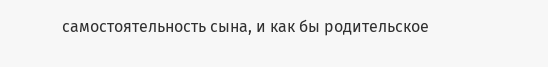самостоятельность сына, и как бы родительское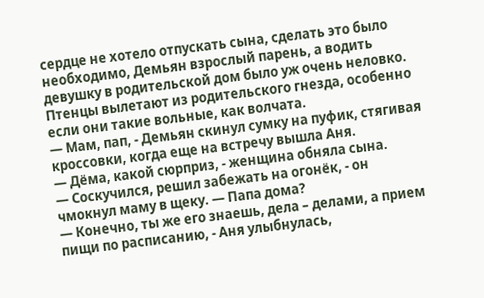сердце не хотело отпускать сына, сделать это было необходимо, Демьян взрослый парень, а водить девушку в родительской дом было уж очень неловко. Птенцы вылетают из родительского гнезда, особенно если они такие вольные, как волчата.
— Мам, пап, - Демьян скинул сумку на пуфик, стягивая кроссовки, когда еще на встречу вышла Аня.
— Дёма, какой сюрприз, - женщина обняла сына.
— Соскучился, решил забежать на огонёк, - он чмокнул маму в щеку. — Папа дома?
— Конечно, ты же его знаешь, дела – делами, а прием пищи по расписанию, - Аня улыбнулась,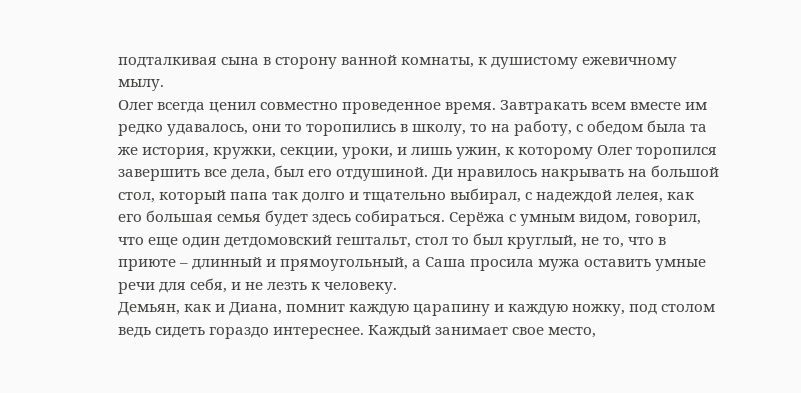подталкивая сына в сторону ванной комнаты, к душистому ежевичному мылу.
Олег всегда ценил совместно проведенное время. Завтракать всем вместе им редко удавалось, они то торопились в школу, то на работу, с обедом была та же история, кружки, секции, уроки, и лишь ужин, к которому Олег торопился завершить все дела, был его отдушиной. Ди нравилось накрывать на большой стол, который папа так долго и тщательно выбирал, с надеждой лелея, как его большая семья будет здесь собираться. Серёжа с умным видом, говорил, что еще один детдомовский гештальт, стол то был круглый, не то, что в приюте – длинный и прямоугольный, а Саша просила мужа оставить умные речи для себя, и не лезть к человеку.
Демьян, как и Диана, помнит каждую царапину и каждую ножку, под столом ведь сидеть гораздо интереснее. Каждый занимает свое место,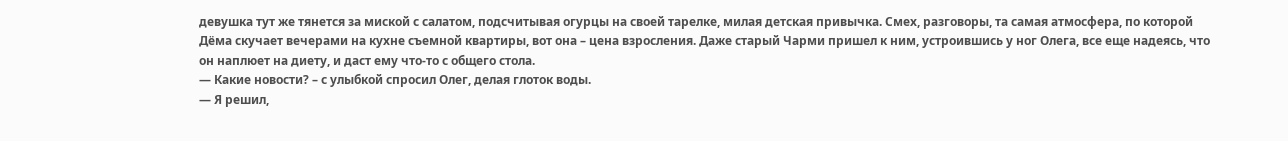девушка тут же тянется за миской с салатом, подсчитывая огурцы на своей тарелке, милая детская привычка. Смех, разговоры, та самая атмосфера, по которой Дёма скучает вечерами на кухне съемной квартиры, вот она – цена взросления. Даже старый Чарми пришел к ним, устроившись у ног Олега, все еще надеясь, что он наплюет на диету, и даст ему что-то с общего стола.
— Какие новости? – с улыбкой спросил Олег, делая глоток воды.
— Я решил,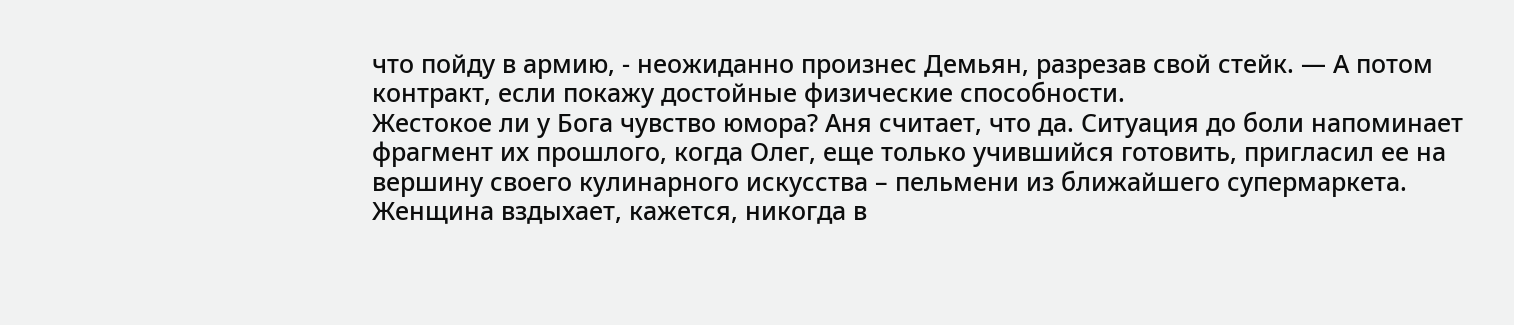что пойду в армию, - неожиданно произнес Демьян, разрезав свой стейк. — А потом контракт, если покажу достойные физические способности.
Жестокое ли у Бога чувство юмора? Аня считает, что да. Ситуация до боли напоминает фрагмент их прошлого, когда Олег, еще только учившийся готовить, пригласил ее на вершину своего кулинарного искусства – пельмени из ближайшего супермаркета. Женщина вздыхает, кажется, никогда в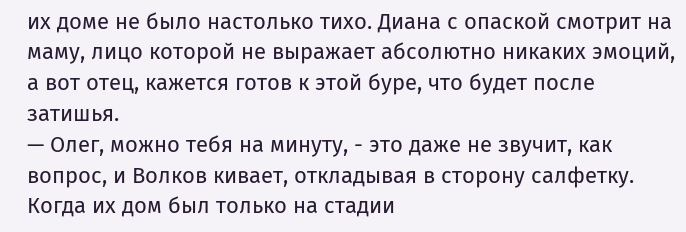их доме не было настолько тихо. Диана с опаской смотрит на маму, лицо которой не выражает абсолютно никаких эмоций, а вот отец, кажется готов к этой буре, что будет после затишья.
— Олег, можно тебя на минуту, - это даже не звучит, как вопрос, и Волков кивает, откладывая в сторону салфетку.
Когда их дом был только на стадии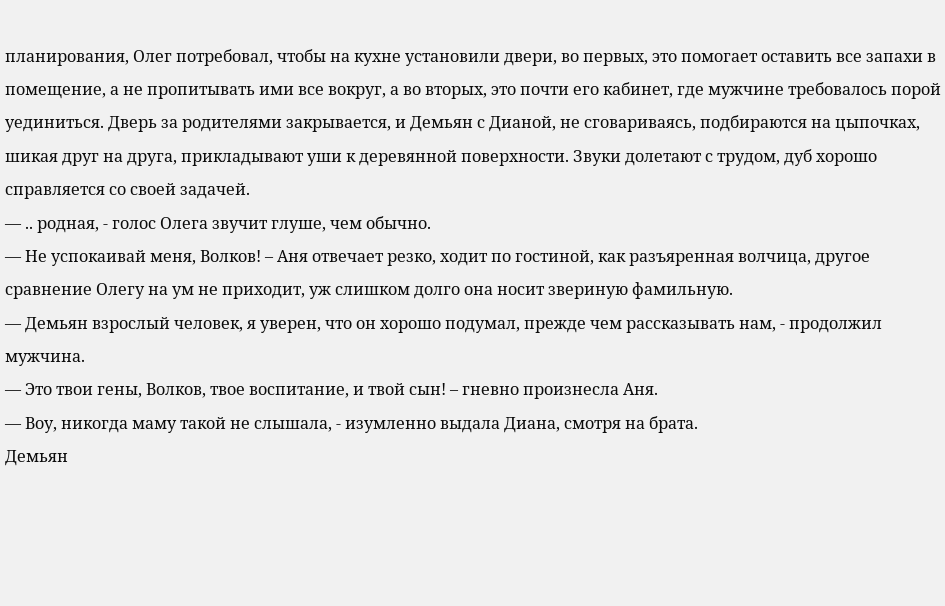планирования, Олег потребовал, чтобы на кухне установили двери, во первых, это помогает оставить все запахи в помещение, а не пропитывать ими все вокруг, а во вторых, это почти его кабинет, где мужчине требовалось порой уединиться. Дверь за родителями закрывается, и Демьян с Дианой, не сговариваясь, подбираются на цыпочках, шикая друг на друга, прикладывают уши к деревянной поверхности. Звуки долетают с трудом, дуб хорошо справляется со своей задачей.
— .. родная, - голос Олега звучит глуше, чем обычно.
— Не успокаивай меня, Волков! – Аня отвечает резко, ходит по гостиной, как разъяренная волчица, другое сравнение Олегу на ум не приходит, уж слишком долго она носит звериную фамильную.
— Демьян взрослый человек, я уверен, что он хорошо подумал, прежде чем рассказывать нам, - продолжил мужчина.
— Это твои гены, Волков, твое воспитание, и твой сын! – гневно произнесла Аня.
— Воу, никогда маму такой не слышала, - изумленно выдала Диана, смотря на брата.
Демьян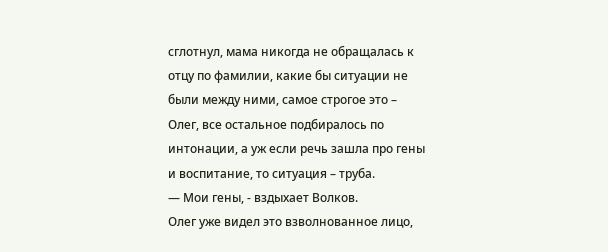сглотнул, мама никогда не обращалась к отцу по фамилии, какие бы ситуации не были между ними, самое строгое это – Олег, все остальное подбиралось по интонации, а уж если речь зашла про гены и воспитание, то ситуация – труба.
— Мои гены, - вздыхает Волков.
Олег уже видел это взволнованное лицо,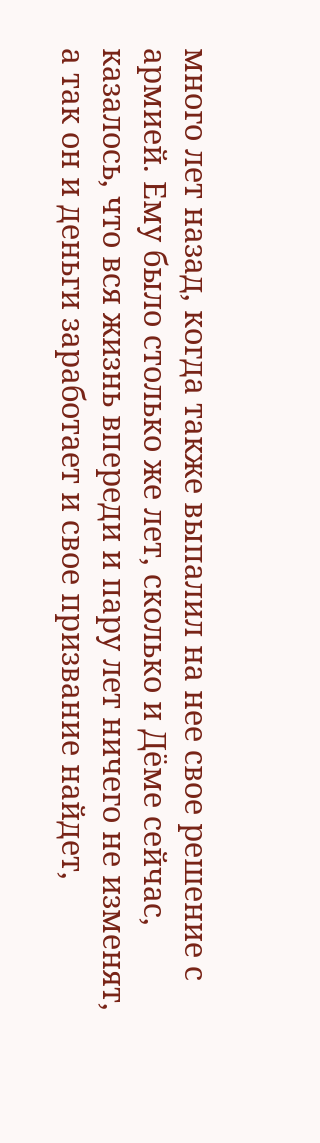много лет назад, когда также выпалил на нее свое решение с армией. Ему было столько же лет, сколько и Дёме сейчас, казалось, что вся жизнь впереди и пару лет ничего не изменят, а так он и деньги заработает и свое призвание найдет,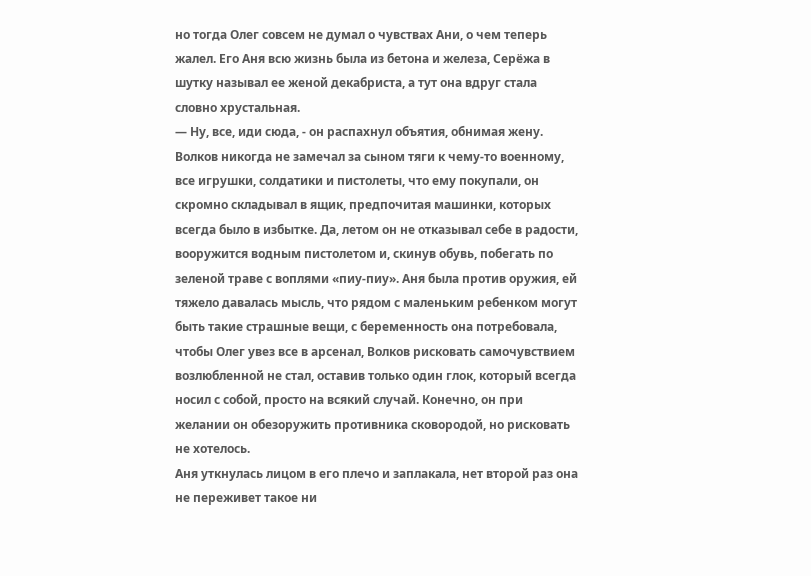но тогда Олег совсем не думал о чувствах Ани, о чем теперь жалел. Его Аня всю жизнь была из бетона и железа, Серёжа в шутку называл ее женой декабриста, а тут она вдруг стала словно хрустальная.
— Ну, все, иди сюда, - он распахнул объятия, обнимая жену.
Волков никогда не замечал за сыном тяги к чему-то военному, все игрушки, солдатики и пистолеты, что ему покупали, он скромно складывал в ящик, предпочитая машинки, которых всегда было в избытке. Да, летом он не отказывал себе в радости, вооружится водным пистолетом и, скинув обувь, побегать по зеленой траве с воплями «пиу-пиу». Аня была против оружия, ей тяжело давалась мысль, что рядом с маленьким ребенком могут быть такие страшные вещи, с беременность она потребовала, чтобы Олег увез все в арсенал, Волков рисковать самочувствием возлюбленной не стал, оставив только один глок, который всегда носил с собой, просто на всякий случай. Конечно, он при желании он обезоружить противника сковородой, но рисковать не хотелось.
Аня уткнулась лицом в его плечо и заплакала, нет второй раз она не переживет такое ни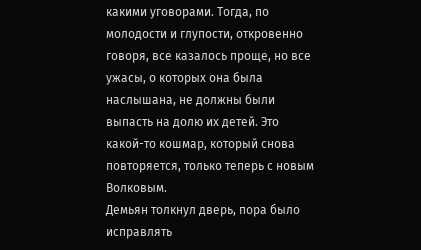какими уговорами. Тогда, по молодости и глупости, откровенно говоря, все казалось проще, но все ужасы, о которых она была наслышана, не должны были выпасть на долю их детей. Это какой-то кошмар, который снова повторяется, только теперь с новым Волковым.
Демьян толкнул дверь, пора было исправлять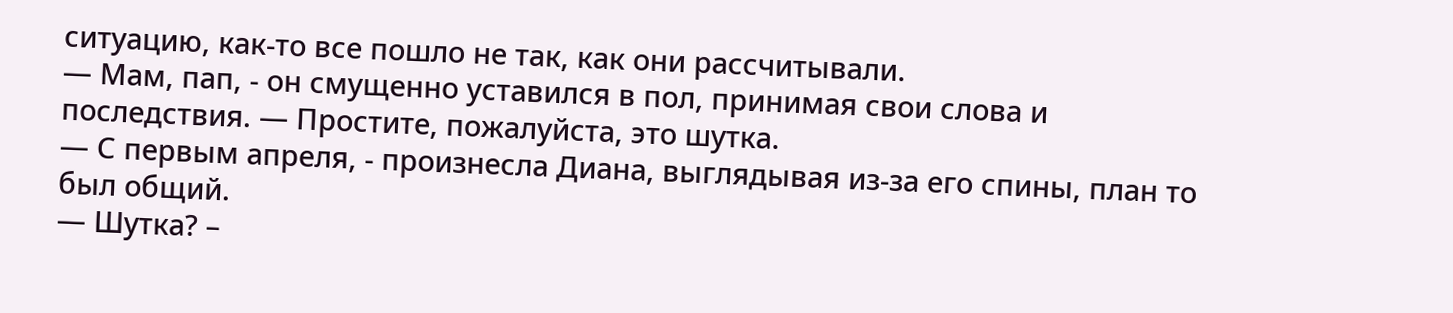ситуацию, как-то все пошло не так, как они рассчитывали.
— Мам, пап, - он смущенно уставился в пол, принимая свои слова и последствия. — Простите, пожалуйста, это шутка.
— С первым апреля, - произнесла Диана, выглядывая из-за его спины, план то был общий.
— Шутка? –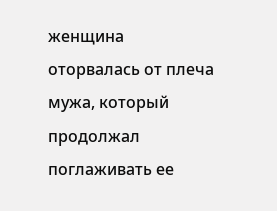женщина оторвалась от плеча мужа, который продолжал поглаживать ее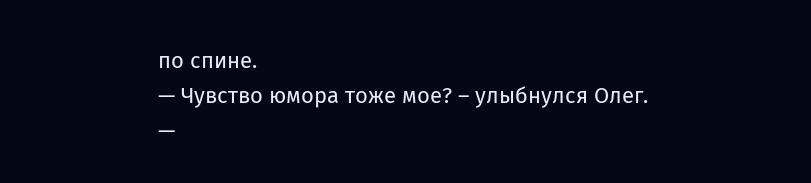по спине.
— Чувство юмора тоже мое? – улыбнулся Олег.
—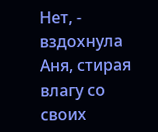Нет, - вздохнула Аня, стирая влагу со своих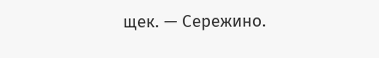щек. — Сережино.